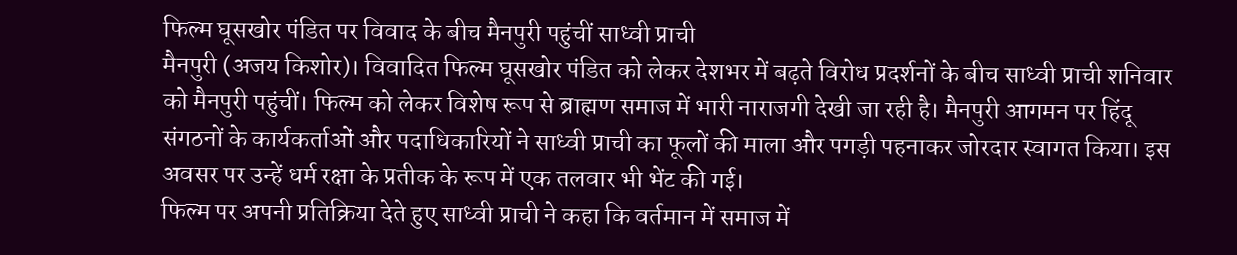फिल्म घूसखोर पंडित पर विवाद के बीच मैनपुरी पहुंचीं साध्वी प्राची
मैनपुरी (अजय किशोर)। विवादित फिल्म घूसखोर पंडित को लेकर देशभर में बढ़ते विरोध प्रदर्शनों के बीच साध्वी प्राची शनिवार को मैनपुरी पहुंचीं। फिल्म को लेकर विशेष रूप से ब्राह्मण समाज में भारी नाराजगी देखी जा रही है। मैनपुरी आगमन पर हिंदू संगठनों के कार्यकर्ताओं और पदाधिकारियों ने साध्वी प्राची का फूलों की माला और पगड़ी पहनाकर जोरदार स्वागत किया। इस अवसर पर उन्हें धर्म रक्षा के प्रतीक के रूप में एक तलवार भी भेंट की गई।
फिल्म पर अपनी प्रतिक्रिया देते हुए साध्वी प्राची ने कहा कि वर्तमान में समाज में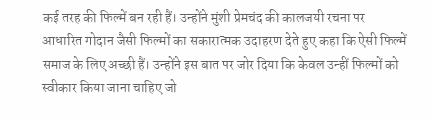कई तरह की फिल्में बन रही हैं। उन्होंने मुंशी प्रेमचंद की कालजयी रचना पर आधारित गोदान जैसी फिल्मों का सकारात्मक उदाहरण देते हुए कहा कि ऐसी फिल्में समाज के लिए अच्छी हैं। उन्होंने इस बात पर जोर दिया कि केवल उन्हीं फिल्मों को स्वीकार किया जाना चाहिए जो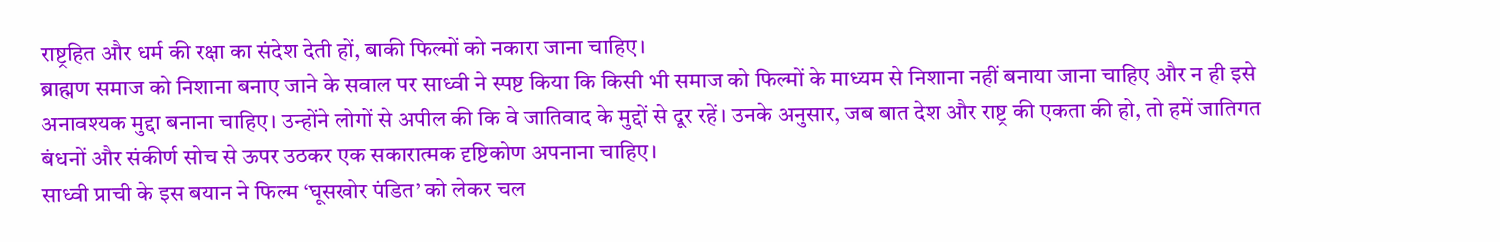राष्ट्रहित और धर्म की रक्षा का संदेश देती हों, बाकी फिल्मों को नकारा जाना चाहिए।
ब्राह्मण समाज को निशाना बनाए जाने के सवाल पर साध्वी ने स्पष्ट किया कि किसी भी समाज को फिल्मों के माध्यम से निशाना नहीं बनाया जाना चाहिए और न ही इसे अनावश्यक मुद्दा बनाना चाहिए। उन्होंने लोगों से अपील की कि वे जातिवाद के मुद्दों से दूर रहें। उनके अनुसार, जब बात देश और राष्ट्र की एकता की हो, तो हमें जातिगत बंधनों और संकीर्ण सोच से ऊपर उठकर एक सकारात्मक दृष्टिकोण अपनाना चाहिए।
साध्वी प्राची के इस बयान ने फिल्म ‘घूसखोर पंडित’ को लेकर चल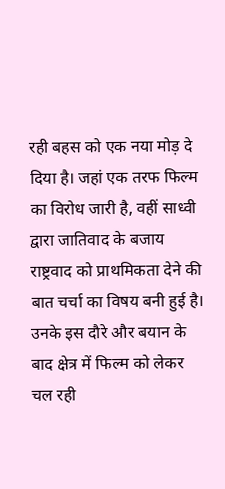रही बहस को एक नया मोड़ दे दिया है। जहां एक तरफ फिल्म का विरोध जारी है, वहीं साध्वी द्वारा जातिवाद के बजाय राष्ट्रवाद को प्राथमिकता देने की बात चर्चा का विषय बनी हुई है। उनके इस दौरे और बयान के बाद क्षेत्र में फिल्म को लेकर चल रही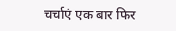चर्चाएं एक बार फिर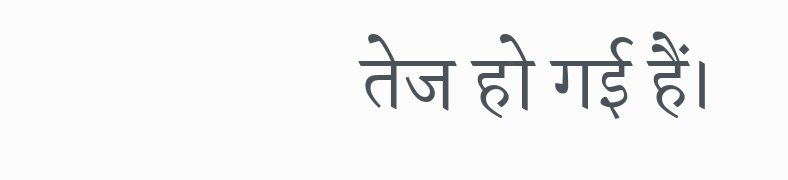तेज हो गई हैं।